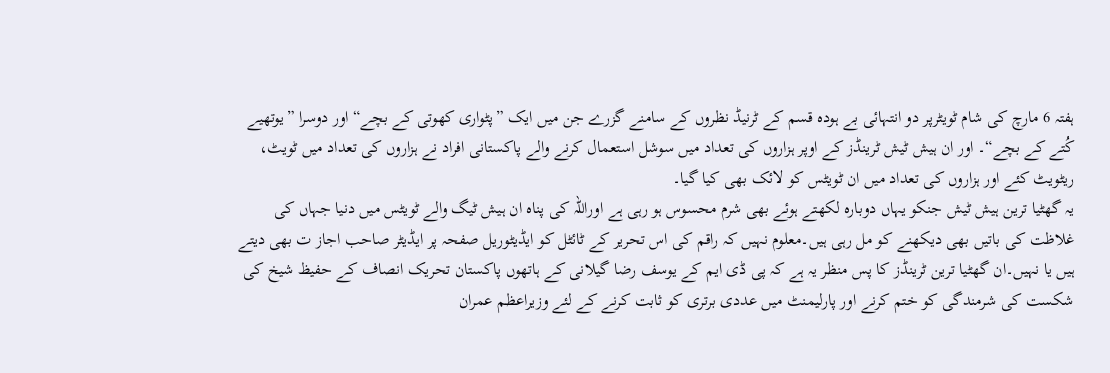ہفتہ 6 مارچ کی شام ٹویٹرپر دو انتہائی بے ہودہ قسم کے ٹرنیڈ نظروں کے سامنے گزرے جن میں ایک ”پٹواری کھوتی کے بچے“ اور دوسرا ”یوتھیے کُتے کے بچے“۔ اور ان ہیش ٹیش ٹرینڈز کے اوپر ہزاروں کی تعداد میں سوشل استعمال کرنے والے پاکستانی افراد نے ہزاروں کی تعداد میں ٹویٹ، ریٹویٹ کئے اور ہزاروں کی تعداد میں ان ٹویٹس کو لائک بھی کیا گیا۔
یہ گھٹیا ترین ہیش ٹیش جنکو یہاں دوبارہ لکھتے ہوئے بھی شرم محسوس ہو رہی ہے اوراللہ کی پناہ ان ہیش ٹیگ والے ٹویٹس میں دنیا جہاں کی غلاظت کی باتیں بھی دیکھنے کو مل رہی ہیں۔معلوم نہیں کہ راقم کی اس تحریر کے ٹائٹل کو ایڈیٹوریل صفحہ پر ایڈیٹر صاحب اجاز ت بھی دیتے ہیں یا نہیں۔ان گھٹیا ترین ٹرینڈز کا پس منظر یہ ہے کہ پی ڈی ایم کے یوسف رضا گیلانی کے ہاتھوں پاکستان تحریک انصاف کے حفیظ شیخ کی شکست کی شرمندگی کو ختم کرنے اور پارلیمنٹ میں عددی برتری کو ثابت کرنے کے لئے وزیراعظم عمران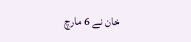خان نے 6 مارچ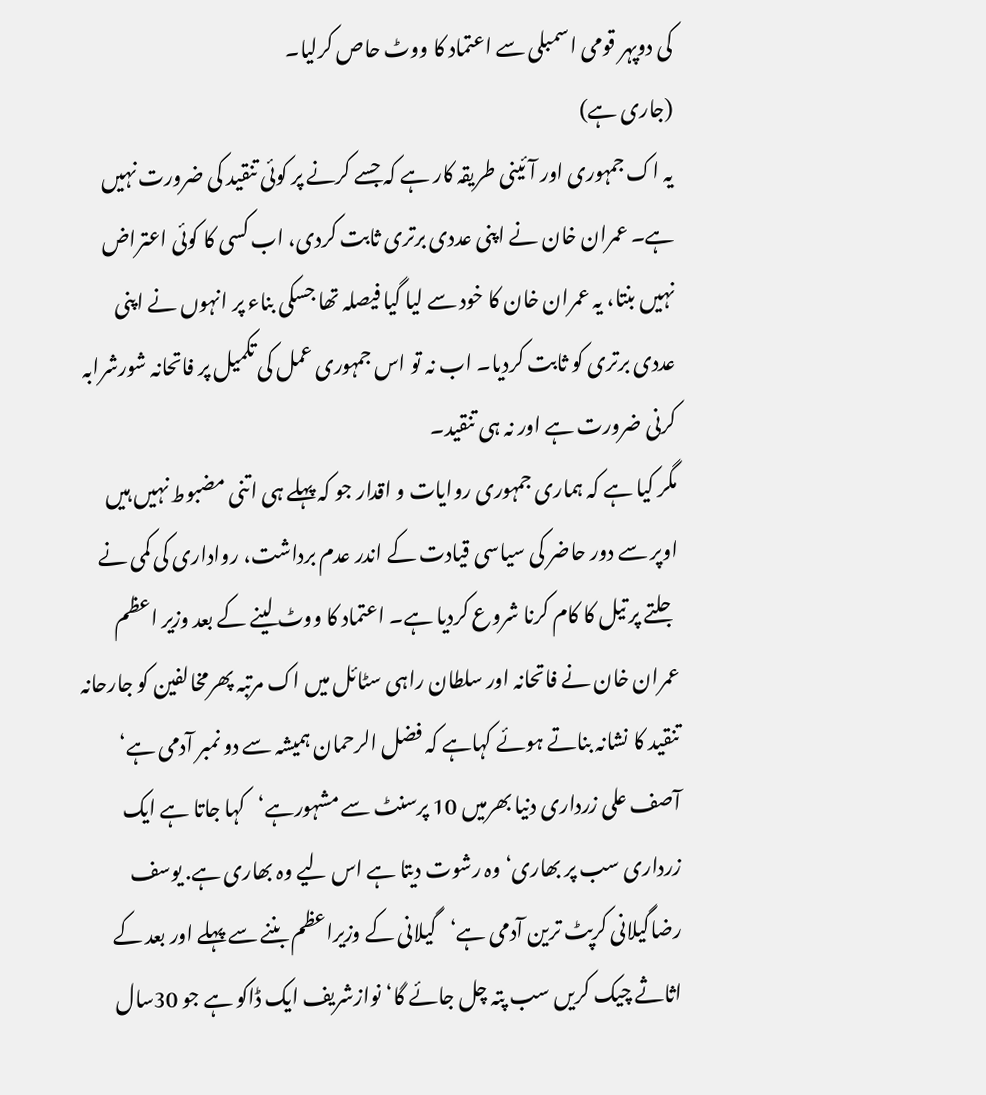کی دوپہر قومی اسمبلی سے اعتماد کا ووٹ حاص کرلیا۔
(جاری ہے)
یہ اک جمہوری اور آئینی طریقہ کار ہے کہ جسے کرنے پر کوئی تنقید کی ضرورت نہیں ہے۔ عمران خان نے اپنی عددی برتری ثابت کردی، اب کسی کا کوئی اعتراض نہیں بنتا، یہ عمران خان کا خود سے لیا گیا فیصلہ تھا جسکی بناء پر انہوں نے اپنی عددی برتری کو ثابت کردیا۔ اب نہ تو اس جمہوری عمل کی تکمیل پر فاتحانہ شورشرابہ کرنی ضرورت ہے اور نہ ہی تنقید۔
مگر کیا ہے کہ ہماری جمہوری روایات و اقدار جو کہ پہلے ہی اتنی مضبوط نہیں ہیں اوپر سے دور حاضر کی سیاسی قیادت کے اندر عدم برداشت، رواداری کی کمی نے جلتے پر تیل کا کام کرنا شروع کردیا ہے۔ اعتماد کا ووٹ لینے کے بعد وزیر اعظم عمران خان نے فاتحانہ اور سلطان راہی سٹائل میں اک مرتبہ پھرمخالفین کو جارحانہ تنقید کا نشانہ بناتے ہوئے کہاہے کہ فضل الرحمان ہمیشہ سے دو نمبر آدمی ہے‘ آصف علی زرداری دنیا بھرمیں 10 پرسنٹ سے مشہورہے‘کہا جاتا ہے ایک زرداری سب پر بھاری‘ وہ رشوت دیتا ہے اس لیے وہ بھاری ہے. یوسف رضاگیلانی کرپٹ ترین آدمی ہے‘گیلانی کے وزیراعظم بننے سے پہلے اور بعد کے اثاثے چیک کریں سب پتہ چل جائے گا‘نوازشریف ایک ڈاکو ہے جو 30سال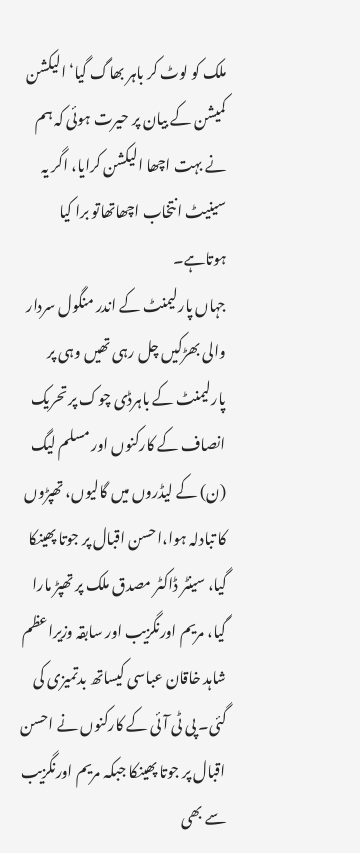ملک کو لوٹ کر باہر بھاگ گیا‘ الیکشن کمیشن کے بیان پر حیرت ہوئی کہ ہم نے بہت اچھا الیکشن کرایا، اگر یہ سینیٹ انتخاب اچھاتھاتو برا کیا ہوتاہے۔
جہاں پارلیمنٹ کے اندر منگول سردار والی بھڑکیں چل رہی تھیں وہی پر پارلیمنٹ کے باہرڈی چوک پر تحریک انصاف کے کارکنوں اور مسلم لیگ (ن) کے لیڈروں میں گالیوں، تھپڑوں کا تبادلہ ہوا،احسن اقبال پر جوتا پھینکا گیا، سینٹر ڈاکٹر مصدق ملک پر تھپڑ مارا گیا، مریم اورنگزیب اور سابقہ وزیراعظم شاہد خاقان عباسی کیساتھ بدتمیزی کی گئی۔ پی ٹی آئی کے کارکنوں نے احسن اقبال پر جوتا پھینکا جبکہ مریم اورنگزیب سے بھی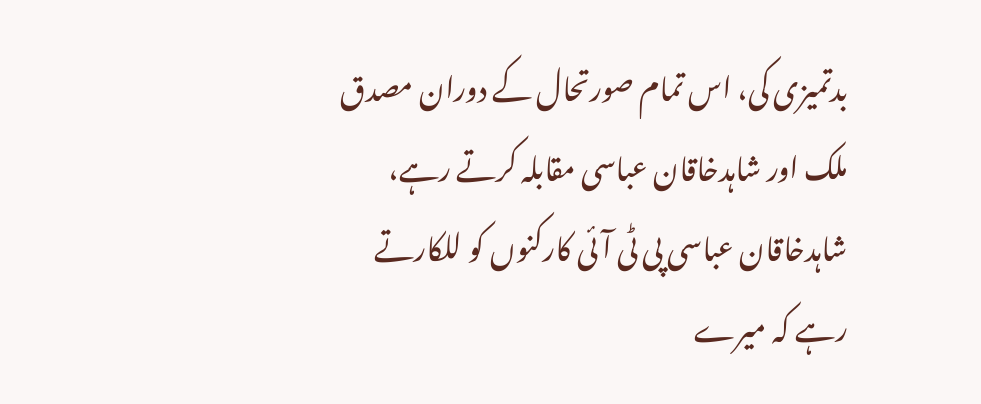بدتمیزی کی، اس تمام صورتحال کے دوران مصدق ملک اور شاہدخاقان عباسی مقابلہ کرتے رہے، شاہدخاقان عباسی پی ٹی آئی کارکنوں کو للکارتے رہے کہ میرے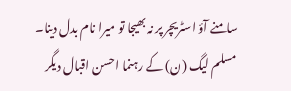سامنے آؤ اسٹریچر پر نہ بھیجا تو میرا نام بدل دینا۔
مسلم لیگ (ن) کے رہنما احسن اقبال دیگر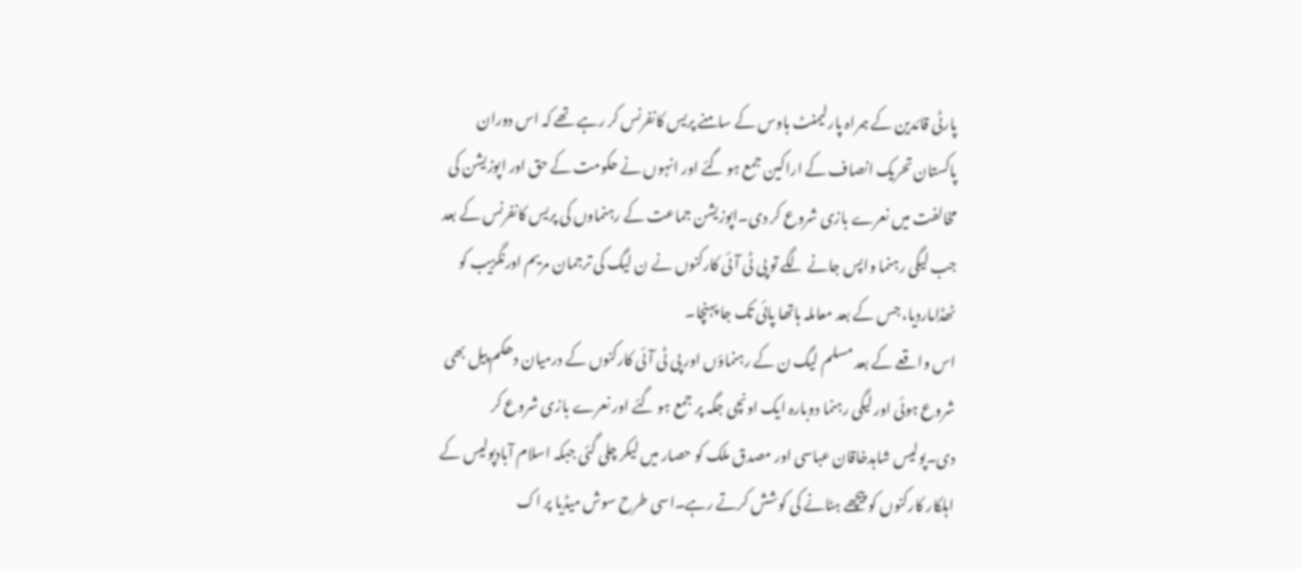پارٹی قائدین کے ہمراہ پارلیمنٹ ہاوس کے سامنے پریس کانفرنس کر رہے تھے کہ اس دوران پاکستان تحریک انصاف کے اراکین جمع ہو گئے اور انہوں نے حکومت کے حق اور اپوزیشن کی مخالفت میں نعرے بازی شروع کر دی۔اپوزیشن جماعت کے رہنماوں کی پریس کانفرنس کے بعد جب لیگی رہنما واپس جانے لگے تو پی ٹی آئی کارکنوں نے ن لیگ کی ترجمان مریم اورنگزیب کو ٹھڈاماردیا، جس کے بعد معاملہ ہاتھا پائی تک جا پہنچا۔
اس واقعے کے بعد مسلم لیگ ن کے رہنماؤں اور پی ٹی آئی کارکنوں کے درمیان دھکم پیل بھی شروع ہوئی اور لیگی رہنما دوبارہ ایک اونچی جگہ پر جمع ہو گئے اور نعرے بازی شروع کر دی۔پولیس شاہدخاقان عباسی اور مصدق ملک کو حصار میں لیکر چلی گئی جبکہ اسلام آبادپولیس کے اہلکار کارکنوں کو پیچھے ہٹانے کی کوشش کرتے رہے۔اسی طرح سوش میڈیا پر اک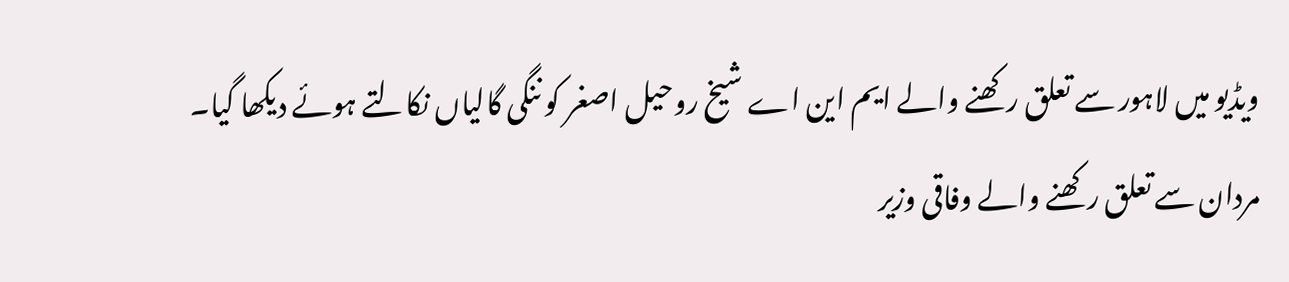ویڈیو میں لاہور سے تعلق رکھنے والے ایم این اے شیخ روحیل اصغر کو ننگی گالیاں نکالتے ہوئے دیکھا گیا۔
مردان سے تعلق رکھنے والے وفاقی وزیر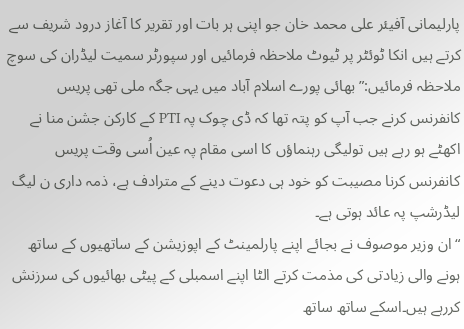پارلیمانی آفیئر علی محمد خان جو اپنی ہر بات اور تقریر کا آغاز درود شریف سے کرتے ہیں انکا ٹوئٹر پر ٹیوٹ ملاحظہ فرمائیں اور سپورٹر سمیت لیڈران کی سوچ ملاحظہ فرمائیں:”بھائی پورے اسلام آباد میں یہی جگہ ملی تھی پریس کانفرنس کرنے جب آپ کو پتہ تھا کہ ڈی چوک پہ PTI کے کارکن جشن منا نے اکھٹے ہو رہے ہیں تولیگی رہنماؤں کا اسی مقام پہ عین اُسی وقت پریس کانفرنس کرنا مصیبت کو خود ہی دعوت دینے کے مترادف ہے، ذمہ داری ن لیگ لیڈرشپ پہ عائد ہوتی ہے۔
“ ان وزیر موصوف نے بجائے اپنے پارلمینٹ کے اپوزیشن کے ساتھیوں کے ساتھ ہونے والی زیادتی کی مذمت کرتے الٹا اپنے اسمبلی کے پیٹی بھائیوں کی سرزنش کررہے ہیں۔اسکے ساتھ ساتھ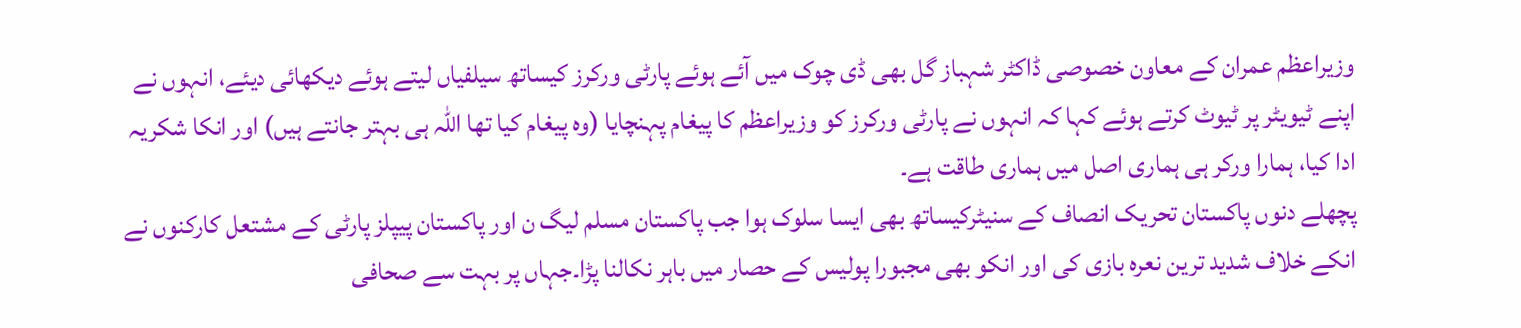وزیراعظم عمران کے معاون خصوصی ڈاکٹر شہباز گل بھی ڈی چوک میں آئے ہوئے پارٹی ورکرز کیساتھ سیلفیاں لیتے ہوئے دیکھائی دیئے، انہوں نے اپنے ٹیویٹر پر ٹیوٹ کرتے ہوئے کہا کہ انہوں نے پارٹی ورکرز کو وزیراعظم کا پیغام پہنچایا (وہ پیغام کیا تھا اللہ ہی بہتر جانتے ہیں) اور انکا شکریہ ادا کیا، ہمارا ورکر ہی ہماری اصل میں ہماری طاقت ہے۔
پچھلے دنوں پاکستان تحریک انصاف کے سنیٹرکیساتھ بھی ایسا سلوک ہوا جب پاکستان مسلم لیگ ن اور پاکستان پیپلز پارٹی کے مشتعل کارکنوں نے انکے خلاف شدید ترین نعرہ بازی کی اور انکو بھی مجبورا پولیس کے حصار میں باہر نکالنا پڑا۔جہاں پر بہت سے صحافی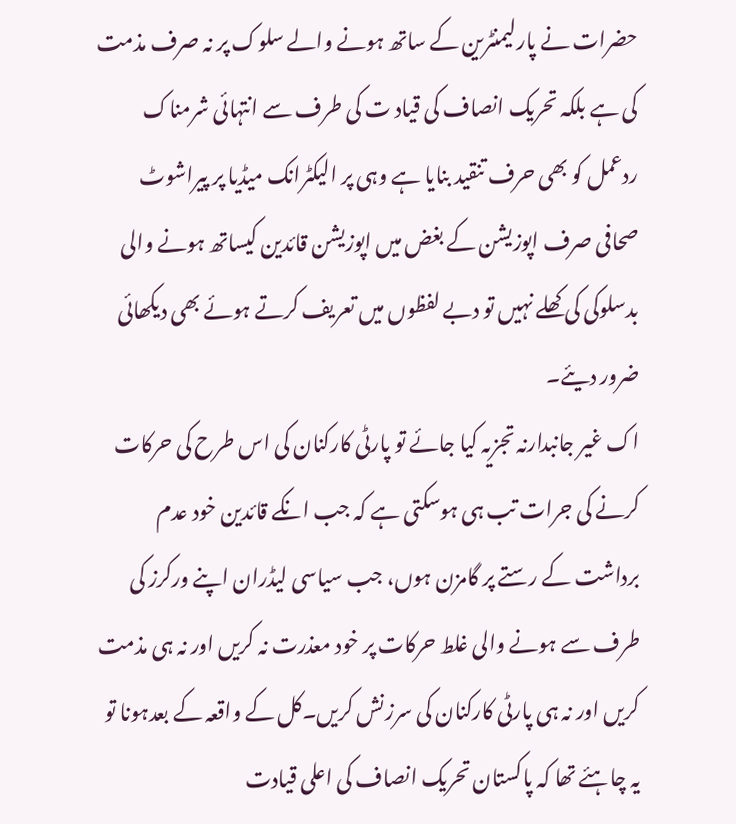حضرات نے پارلیمنٹرین کے ساتھ ہونے والے سلوک پر نہ صرف مذمت کی ہے بلکہ تحریک انصاف کی قیاد ت کی طرف سے انتہائی شرمناک ردعمل کو بھی حرف تنقید بنایا ہے وہی پر الیکٹرانک میڈیا پر پیراشوٹ صحافی صرف اپوزیشن کے بغض میں اپوزیشن قائدین کیساتھ ہونے والی بدسلوکی کی کھلے نہیں تو دبے لفظوں میں تعریف کرتے ہوئے بھی دیکھائی ضرور دیئے۔
اک غیر جانبدارنہ تجزیہ کیا جائے تو پارٹی کارکنان کی اس طرح کی حرکات کرنے کی جرات تب ہی ہوسکتی ہے کہ جب انکے قائدین خود عدم برداشت کے رستے پر گامزن ہوں، جب سیاسی لیڈران اپنے ورکرز کی طرف سے ہونے والی غلط حرکات پر خود معذرت نہ کریں اور نہ ہی مذمت کریں اور نہ ہی پارٹی کارکنان کی سرزنش کریں۔کل کے واقعہ کے بعدہونا تو یہ چاہئے تھا کہ پاکستان تحریک انصاف کی اعلی قیادت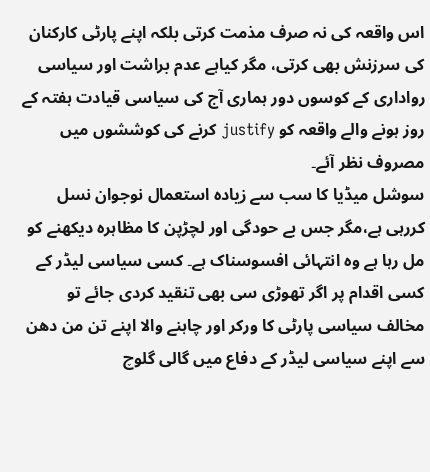اس واقعہ کی نہ صرف مذمت کرتی بلکہ اپنے پارٹی کارکنان کی سرزنش بھی کرتی، مگر کیاہے عدم براشت اور سیاسی رواداری کے کوسوں دور ہماری آج کی سیاسی قیادت ہفتہ کے روز ہونے والے واقعہ کو justify کرنے کی کوششوں میں مصروف نظر آئے۔
سوشل میڈیا کا سب سے زیادہ استعمال نوجوان نسل کررہی ہے،مگر جس بے حودگی اور لچڑپن کا مظاہرہ دیکھنے کو مل رہا ہے وہ انتہائی افسوسناک ہے۔ کسی سیاسی لیڈر کے کسی اقدام پر اگر تھوڑی سی بھی تنقید کردی جائے تو مخالف سیاسی پارٹی کا ورکر اور چاہنے والا اپنے تن من دھن سے اپنے سیاسی لیڈر کے دفاع میں گالی گلوچ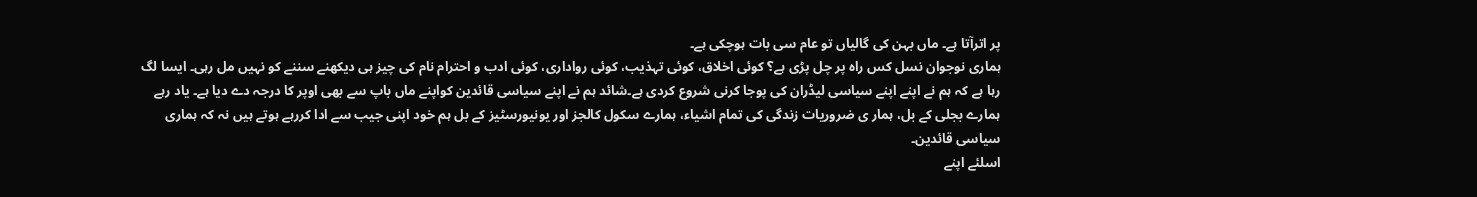پر اترآتا ہے۔ ماں بہن کی گالیاں تو عام سی بات ہوچکی ہے۔
ہماری نوجوان نسل کس راہ پر چل پڑی ہے؟ کوئی اخلاق، کوئی تہذیب، کوئی رواداری، کوئی ادب و احترام نام کی چیز ہی دیکھنے سننے کو نہیں مل رہی۔ ایسا لگ رہا ہے کہ ہم نے اپنے اپنے سیاسی لیڈران کی پوجا کرنی شروع کردی ہے۔شائد ہم نے اپنے سیاسی قائدین کواپنے ماں باپ سے بھی اوپر کا درجہ دے دیا ہے۔ یاد رہے ہمارے بجلی کے بل، ہمار ی ضروریات زندگی کی تمام اشیاء، ہمارے سکول کالجز اور یونیورسٹیز کے بل ہم خود اپنی جیب سے ادا کررہے ہوتے ہیں نہ کہ ہماری سیاسی قائدین۔
اسلئے اپنے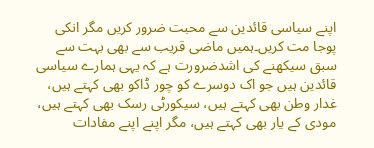اپنے سیاسی قائدین سے محبت ضرور کریں مگر انکی پوجا مت کریں۔ہمیں ماضی قریب سے بھی بہت سے سبق سیکھنے کی اشدضرورت ہے کہ یہی ہمارے سیاسی قائدین ہیں جو اک دوسرے کو چور ڈاکو بھی کہتے ہیں، غدار وطن بھی کہتے ہیں، سیکورٹی رسک بھی کہتے ہیں، مودی کے یار بھی کہتے ہیں، مگر اپنے اپنے مفادات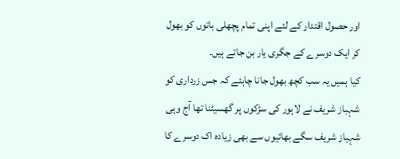اور حصول اقتدار کے لئے اپنی تمام پچھلی باتوں کو بھول کر ایک دوسرے کے جگری یار بن جاتے ہیں۔
کیا ہمیں یہ سب کچھ بھول جانا چاہئے کہ جس زرداری کو شہباز شریف نے لاہور کی سڑکوں پر گھسیٹنا تھا آج وہی شہباز شریف سگے بھائیوں سے بھی زیادہ اک دوسرے کا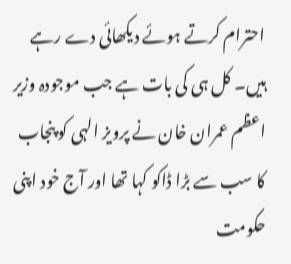احترام کرتے ہوئے دیکھائی دے رہے ہیں۔ کل ہی کی بات ہے جب موجودہ وزیر اعظم عمران خان نے پرویز الہی کو پنجاب کا سب سے بڑا ڈاکو کہا تھا اور آج خود اپنی حکومت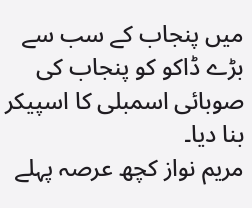میں پنجاب کے سب سے بڑے ڈاکو کو پنجاب کی صوبائی اسمبلی کا اسپیکر بنا دیا۔
مریم نواز کچھ عرصہ پہلے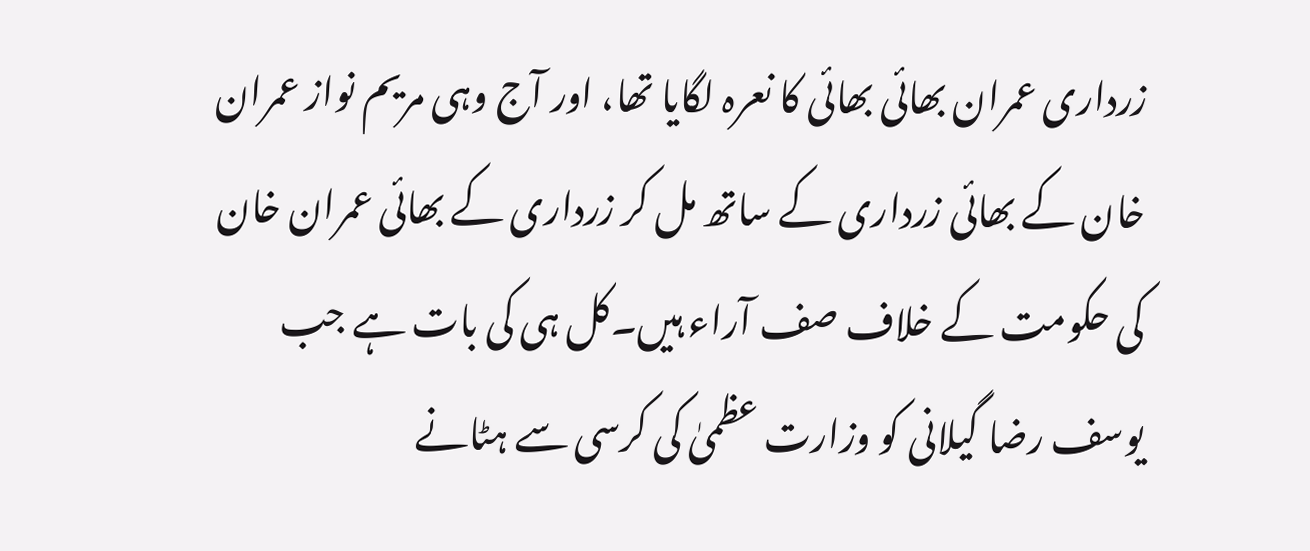زرداری عمران بھائی بھائی کا نعرہ لگایا تھا، اور آج وہی مریم نواز عمران خان کے بھائی زرداری کے ساتھ مل کر زرداری کے بھائی عمران خان کی حکومت کے خلاف صف آراء ہیں۔کل ہی کی بات ہے جب یوسف رضا گیلانی کو وزارت عظمیٰ کی کرسی سے ہٹانے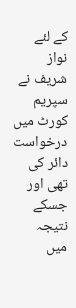کے لئے نواز شریف نے سپریم کورٹ میں درخواست دائر کی تھی اور جسکے نتیجہ میں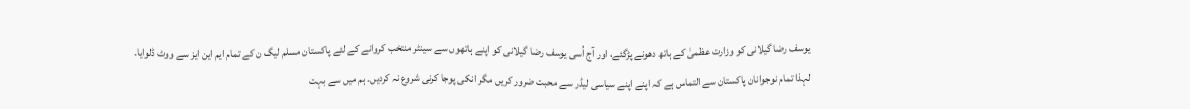یوسف رضا گیلانی کو وزارت عظمیٰ کے ہاتھ دھونے پڑگئے، اور آج اُسی یوسف رضا گیلانی کو اپنے ہاتھوں سے سینٹر منتخب کروانے کے لئے پاکستان مسلم لیگ ن کے تمام ایم این ایز سے ووٹ ڈلوایا۔
لہذا تمام نوجوانان پاکستان سے التماس ہے کہ اپنے اپنے سیاسی لیڈر سے محبت ضرور کریں مگر انکی پوجا کرنی شروع نہ کردیں۔ ہم میں سے بہت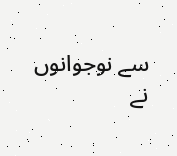سے نوجوانوں نے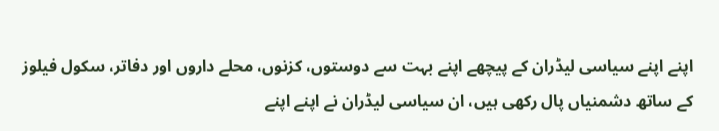اپنے اپنے سیاسی لیڈران کے پیچھے اپنے بہت سے دوستوں، کزنوں، محلے داروں اور دفاتر، سکول فیلوز کے ساتھ دشمنیاں پال رکھی ہیں، ان سیاسی لیڈران نے اپنے اپنے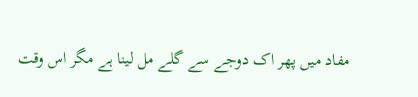مفاد میں پھر اک دوجے سے گلے مل لینا ہے مگر اس وقت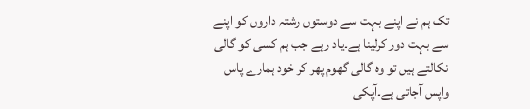تک ہم نے اپنے بہت سے دوستوں رشتہ داروں کو اپنے سے بہت دور کرلینا ہے۔یاد رہے جب ہم کسی کو گالی نکالتے ہیں تو وہ گالی گھوم پھر کر خود ہمارے پاس واپس آجاتی ہے۔آپکی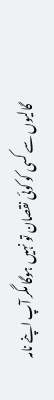گالیوں سے کسی کو کوئی نقصان تو نہیں ہوگا مگر آپ اپنے نامہ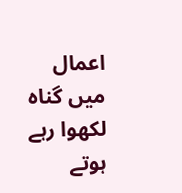اعمال میں گناہ لکھوا رہے ہوتے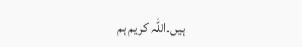ہیں۔اللہ کریم ہم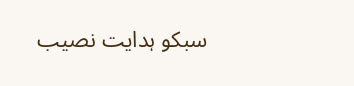سبکو ہدایت نصیب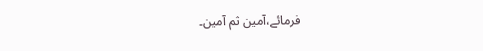فرمائے،آمین ثم آمین۔